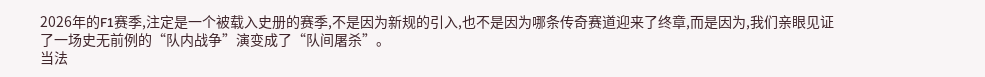2026年的F1赛季,注定是一个被载入史册的赛季,不是因为新规的引入,也不是因为哪条传奇赛道迎来了终章,而是因为,我们亲眼见证了一场史无前例的“队内战争”演变成了“队间屠杀”。
当法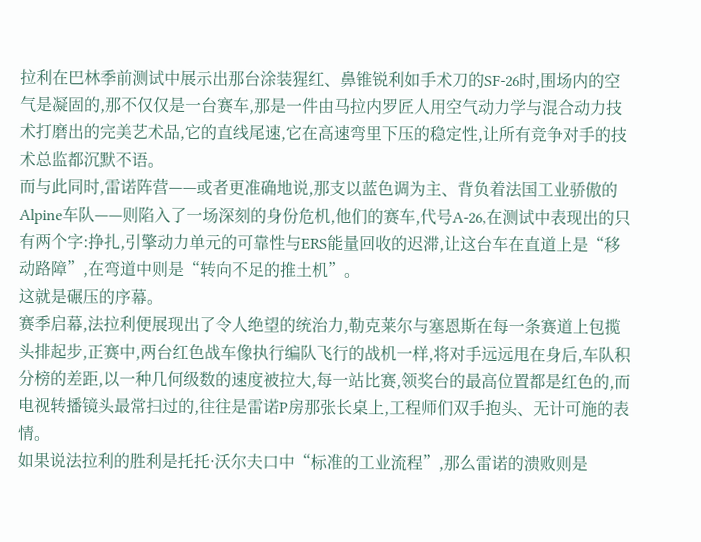拉利在巴林季前测试中展示出那台涂装猩红、鼻锥锐利如手术刀的SF-26时,围场内的空气是凝固的,那不仅仅是一台赛车,那是一件由马拉内罗匠人用空气动力学与混合动力技术打磨出的完美艺术品,它的直线尾速,它在高速弯里下压的稳定性,让所有竞争对手的技术总监都沉默不语。
而与此同时,雷诺阵营——或者更准确地说,那支以蓝色调为主、背负着法国工业骄傲的Alpine车队——则陷入了一场深刻的身份危机,他们的赛车,代号A-26,在测试中表现出的只有两个字:挣扎,引擎动力单元的可靠性与ERS能量回收的迟滞,让这台车在直道上是“移动路障”,在弯道中则是“转向不足的推土机”。
这就是碾压的序幕。
赛季启幕,法拉利便展现出了令人绝望的统治力,勒克莱尔与塞恩斯在每一条赛道上包揽头排起步,正赛中,两台红色战车像执行编队飞行的战机一样,将对手远远甩在身后,车队积分榜的差距,以一种几何级数的速度被拉大,每一站比赛,领奖台的最高位置都是红色的,而电视转播镜头最常扫过的,往往是雷诺P房那张长桌上,工程师们双手抱头、无计可施的表情。
如果说法拉利的胜利是托托·沃尔夫口中“标准的工业流程”,那么雷诺的溃败则是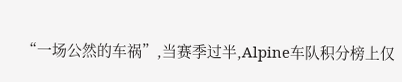“一场公然的车祸”,当赛季过半,Alpine车队积分榜上仅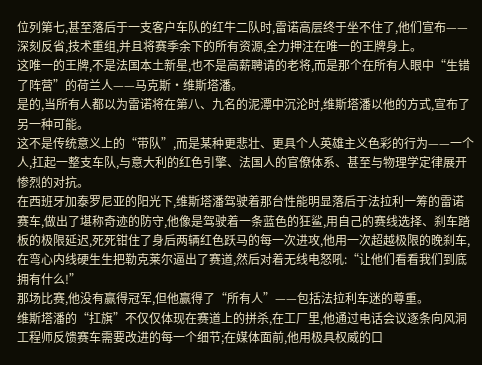位列第七,甚至落后于一支客户车队的红牛二队时,雷诺高层终于坐不住了,他们宣布——深刻反省,技术重组,并且将赛季余下的所有资源,全力押注在唯一的王牌身上。
这唯一的王牌,不是法国本土新星,也不是高薪聘请的老将,而是那个在所有人眼中“生错了阵营”的荷兰人——马克斯·维斯塔潘。
是的,当所有人都以为雷诺将在第八、九名的泥潭中沉沦时,维斯塔潘以他的方式,宣布了另一种可能。
这不是传统意义上的“带队”,而是某种更悲壮、更具个人英雄主义色彩的行为——一个人,扛起一整支车队,与意大利的红色引擎、法国人的官僚体系、甚至与物理学定律展开惨烈的对抗。
在西班牙加泰罗尼亚的阳光下,维斯塔潘驾驶着那台性能明显落后于法拉利一筹的雷诺赛车,做出了堪称奇迹的防守,他像是驾驶着一条蓝色的狂鲨,用自己的赛线选择、刹车踏板的极限延迟,死死钳住了身后两辆红色跃马的每一次进攻,他用一次超越极限的晚刹车,在弯心内线硬生生把勒克莱尔逼出了赛道,然后对着无线电怒吼:“让他们看看我们到底拥有什么!”
那场比赛,他没有赢得冠军,但他赢得了“所有人”——包括法拉利车迷的尊重。
维斯塔潘的“扛旗”不仅仅体现在赛道上的拼杀,在工厂里,他通过电话会议逐条向风洞工程师反馈赛车需要改进的每一个细节;在媒体面前,他用极具权威的口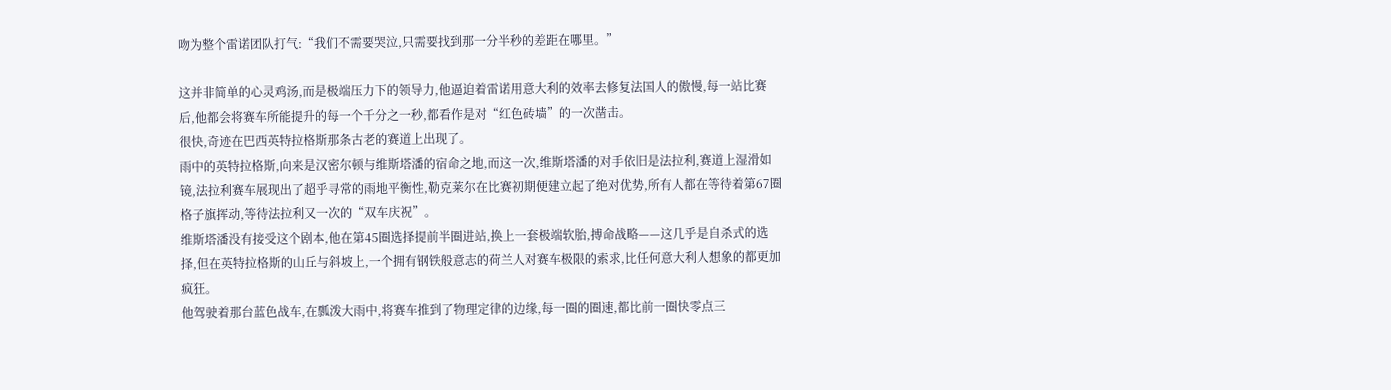吻为整个雷诺团队打气:“我们不需要哭泣,只需要找到那一分半秒的差距在哪里。”

这并非简单的心灵鸡汤,而是极端压力下的领导力,他逼迫着雷诺用意大利的效率去修复法国人的傲慢,每一站比赛后,他都会将赛车所能提升的每一个千分之一秒,都看作是对“红色砖墙”的一次凿击。
很快,奇迹在巴西英特拉格斯那条古老的赛道上出现了。
雨中的英特拉格斯,向来是汉密尔顿与维斯塔潘的宿命之地,而这一次,维斯塔潘的对手依旧是法拉利,赛道上湿滑如镜,法拉利赛车展现出了超乎寻常的雨地平衡性,勒克莱尔在比赛初期便建立起了绝对优势,所有人都在等待着第67圈格子旗挥动,等待法拉利又一次的“双车庆祝”。
维斯塔潘没有接受这个剧本,他在第45圈选择提前半圈进站,换上一套极端软胎,搏命战略——这几乎是自杀式的选择,但在英特拉格斯的山丘与斜坡上,一个拥有钢铁般意志的荷兰人对赛车极限的索求,比任何意大利人想象的都更加疯狂。
他驾驶着那台蓝色战车,在瓢泼大雨中,将赛车推到了物理定律的边缘,每一圈的圈速,都比前一圈快零点三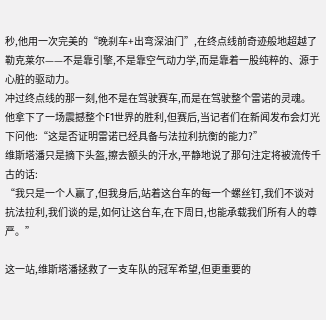秒,他用一次完美的“晚刹车+出弯深油门”,在终点线前奇迹般地超越了勒克莱尔——不是靠引擎,不是靠空气动力学,而是靠着一股纯粹的、源于心脏的驱动力。
冲过终点线的那一刻,他不是在驾驶赛车,而是在驾驶整个雷诺的灵魂。
他拿下了一场震撼整个F1世界的胜利,但赛后,当记者们在新闻发布会灯光下问他:“这是否证明雷诺已经具备与法拉利抗衡的能力?”
维斯塔潘只是摘下头盔,擦去额头的汗水,平静地说了那句注定将被流传千古的话:
“我只是一个人赢了,但我身后,站着这台车的每一个螺丝钉,我们不谈对抗法拉利,我们谈的是,如何让这台车,在下周日,也能承载我们所有人的尊严。”

这一站,维斯塔潘拯救了一支车队的冠军希望,但更重要的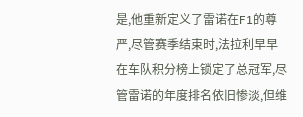是,他重新定义了雷诺在F1的尊严,尽管赛季结束时,法拉利早早在车队积分榜上锁定了总冠军,尽管雷诺的年度排名依旧惨淡,但维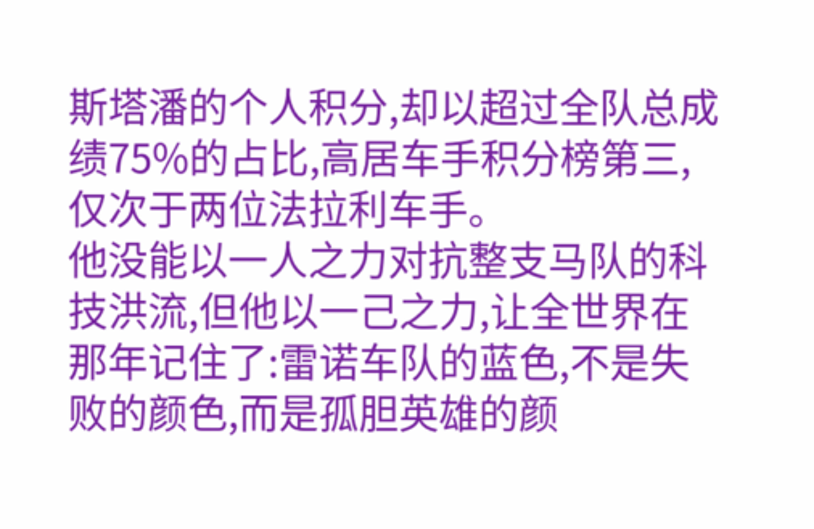斯塔潘的个人积分,却以超过全队总成绩75%的占比,高居车手积分榜第三,仅次于两位法拉利车手。
他没能以一人之力对抗整支马队的科技洪流,但他以一己之力,让全世界在那年记住了:雷诺车队的蓝色,不是失败的颜色,而是孤胆英雄的颜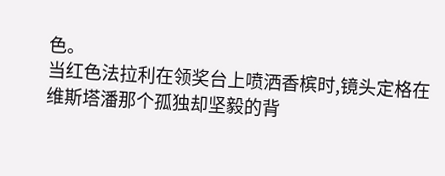色。
当红色法拉利在领奖台上喷洒香槟时,镜头定格在维斯塔潘那个孤独却坚毅的背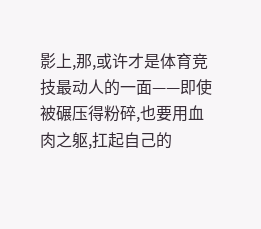影上,那,或许才是体育竞技最动人的一面——即使被碾压得粉碎,也要用血肉之躯,扛起自己的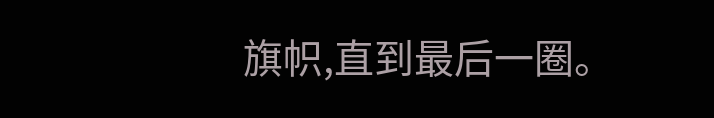旗帜,直到最后一圈。